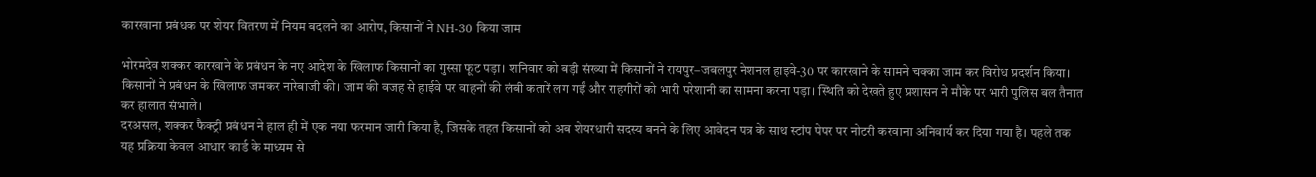कारखाना प्रबंधक पर शेयर वितरण में नियम बदलने का आरोप, किसानों ने NH-30 किया जाम

भोरमदेव शक्कर कारखाने के प्रबंधन के नए आदेश के खिलाफ किसानों का गुस्सा फूट पड़ा। शनिवार को बड़ी संख्या में किसानों ने रायपुर–जबलपुर नेशनल हाइवे-30 पर कारखाने के सामने चक्का जाम कर विरोध प्रदर्शन किया। किसानों ने प्रबंधन के खिलाफ जमकर नारेबाजी की। जाम की वजह से हाईवे पर वाहनों की लंबी कतारें लग गईं और राहगीरों को भारी परेशानी का सामना करना पड़ा। स्थिति को देखते हुए प्रशासन ने मौके पर भारी पुलिस बल तैनात कर हालात संभाले।
दरअसल, शक्कर फैक्ट्री प्रबंधन ने हाल ही में एक नया फरमान जारी किया है, जिसके तहत किसानों को अब शेयरधारी सदस्य बनने के लिए आवेदन पत्र के साथ स्टांप पेपर पर नोटरी करवाना अनिवार्य कर दिया गया है। पहले तक यह प्रक्रिया केवल आधार कार्ड के माध्यम से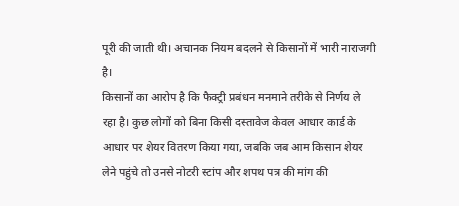पूरी की जाती थी। अचानक नियम बदलने से किसानों में भारी नाराजगी है।
किसानों का आरोप है कि फैक्ट्री प्रबंधन मनमाने तरीके से निर्णय ले रहा है। कुछ लोगों को बिना किसी दस्तावेज केवल आधार कार्ड के आधार पर शेयर वितरण किया गया, जबकि जब आम किसान शेयर लेने पहुंचे तो उनसे नोटरी स्टांप और शपथ पत्र की मांग की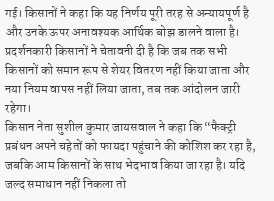गई। किसानों ने कहा कि यह निर्णय पूरी तरह से अन्यायपूर्ण है और उनके ऊपर अनावश्यक आर्थिक बोझ डालने वाला है।
प्रदर्शनकारी किसानों ने चेतावनी दी है कि जब तक सभी किसानों को समान रूप से शेयर वितरण नहीं किया जाता और नया नियम वापस नहीं लिया जाता, तब तक आंदोलन जारी रहेगा।
किसान नेता सुशील कुमार जायसवाल ने कहा कि “फैक्ट्री प्रबंधन अपने चहेतों को फायदा पहुंचाने की कोशिश कर रहा है, जबकि आम किसानों के साथ भेदभाव किया जा रहा है। यदि जल्द समाधान नहीं निकला तो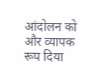आंदोलन को और व्यापक रूप दिया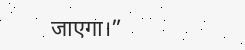जाएगा।”